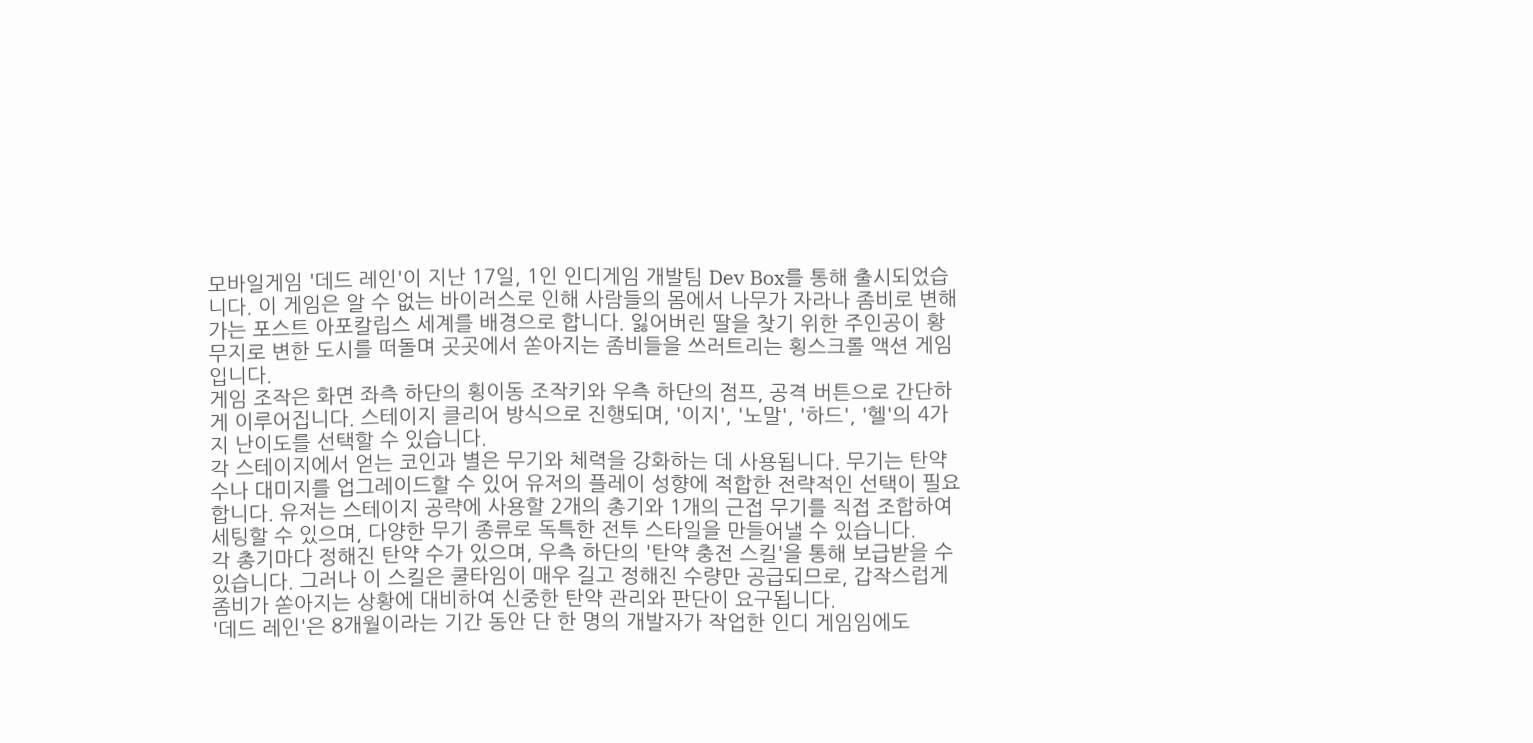모바일게임 '데드 레인'이 지난 17일, 1인 인디게임 개발팀 Dev Box를 통해 출시되었습니다. 이 게임은 알 수 없는 바이러스로 인해 사람들의 몸에서 나무가 자라나 좀비로 변해가는 포스트 아포칼립스 세계를 배경으로 합니다. 잃어버린 딸을 찾기 위한 주인공이 황무지로 변한 도시를 떠돌며 곳곳에서 쏟아지는 좀비들을 쓰러트리는 횡스크롤 액션 게임입니다.
게임 조작은 화면 좌측 하단의 횡이동 조작키와 우측 하단의 점프, 공격 버튼으로 간단하게 이루어집니다. 스테이지 클리어 방식으로 진행되며, '이지', '노말', '하드', '헬'의 4가지 난이도를 선택할 수 있습니다.
각 스테이지에서 얻는 코인과 별은 무기와 체력을 강화하는 데 사용됩니다. 무기는 탄약 수나 대미지를 업그레이드할 수 있어 유저의 플레이 성향에 적합한 전략적인 선택이 필요합니다. 유저는 스테이지 공략에 사용할 2개의 총기와 1개의 근접 무기를 직접 조합하여 세팅할 수 있으며, 다양한 무기 종류로 독특한 전투 스타일을 만들어낼 수 있습니다.
각 총기마다 정해진 탄약 수가 있으며, 우측 하단의 '탄약 충전 스킬'을 통해 보급받을 수 있습니다. 그러나 이 스킬은 쿨타임이 매우 길고 정해진 수량만 공급되므로, 갑작스럽게 좀비가 쏟아지는 상황에 대비하여 신중한 탄약 관리와 판단이 요구됩니다.
'데드 레인'은 8개월이라는 기간 동안 단 한 명의 개발자가 작업한 인디 게임임에도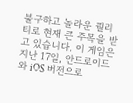불구하고 놀라운 퀄리티로 현재 큰 주목을 받고 있습니다. 이 게임은 지난 17일, 안드로이드와 iOS 버전으로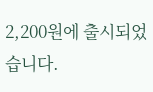2,200원에 출시되었습니다.